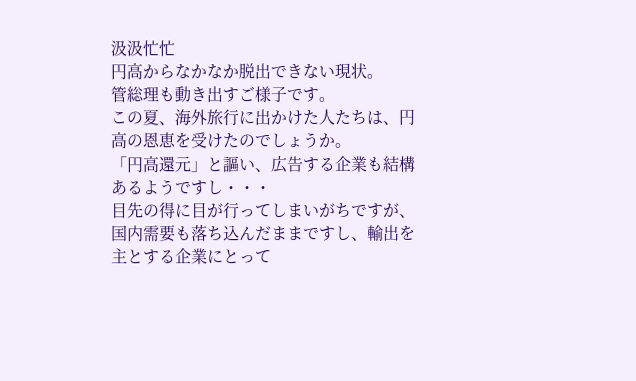汲汲忙忙
円高からなかなか脱出できない現状。
管総理も動き出すご様子です。
この夏、海外旅行に出かけた人たちは、円高の恩恵を受けたのでしょうか。
「円高還元」と謳い、広告する企業も結構あるようですし・・・
目先の得に目が行ってしまいがちですが、国内需要も落ち込んだままですし、輸出を主とする企業にとって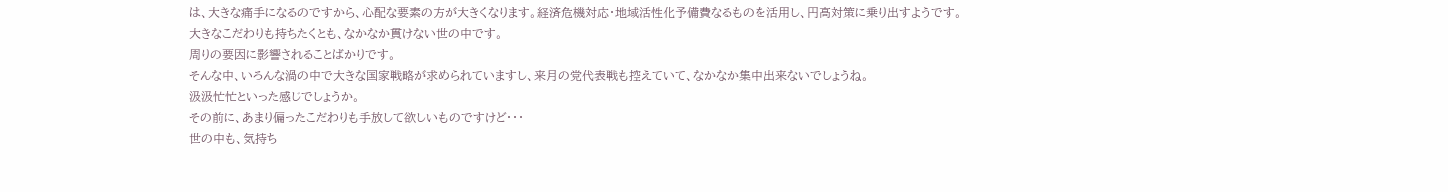は、大きな痛手になるのですから、心配な要素の方が大きくなります。経済危機対応・地域活性化予備費なるものを活用し、円高対策に乗り出すようです。
大きなこだわりも持ちたくとも、なかなか貫けない世の中です。
周りの要因に影響されることばかりです。
そんな中、いろんな渦の中で大きな国家戦略が求められていますし、来月の党代表戦も控えていて、なかなか集中出来ないでしょうね。
汲汲忙忙といった感じでしょうか。
その前に、あまり偏ったこだわりも手放して欲しいものですけど・・・
世の中も、気持ち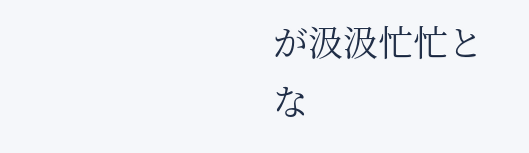が汲汲忙忙とな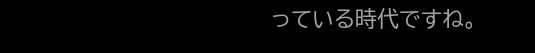っている時代ですね。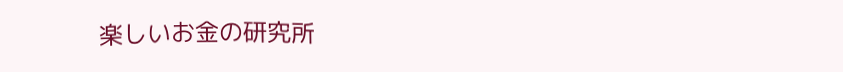楽しいお金の研究所